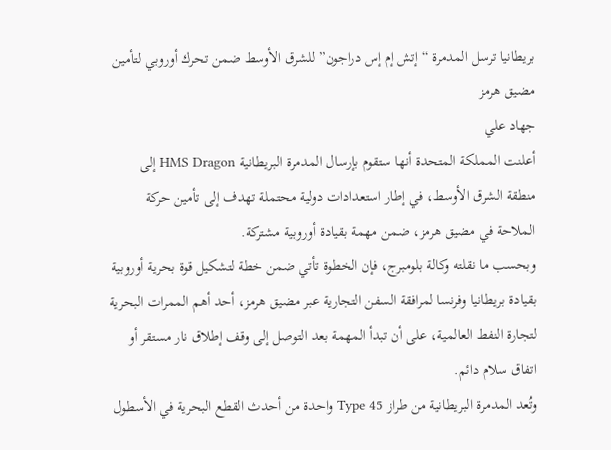بريطانيا ترسل المدمرة “إتش إم إس دراجون” للشرق الأوسط ضمن تحرك أوروبي لتأمين مضيق هرمز
جهاد علي
أعلنت المملكة المتحدة أنها ستقوم بإرسال المدمرة البريطانية HMS Dragon إلى منطقة الشرق الأوسط، في إطار استعدادات دولية محتملة تهدف إلى تأمين حركة الملاحة في مضيق هرمز، ضمن مهمة بقيادة أوروبية مشتركة.
وبحسب ما نقلته وكالة بلومبرج، فإن الخطوة تأتي ضمن خطة لتشكيل قوة بحرية أوروبية بقيادة بريطانيا وفرنسا لمرافقة السفن التجارية عبر مضيق هرمز، أحد أهم الممرات البحرية لتجارة النفط العالمية، على أن تبدأ المهمة بعد التوصل إلى وقف إطلاق نار مستقر أو اتفاق سلام دائم.
وتُعد المدمرة البريطانية من طراز Type 45 واحدة من أحدث القطع البحرية في الأسطول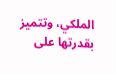الملكي، وتتميز بقدرتها على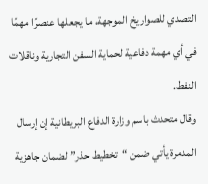التصدي للصواريخ الموجهة، ما يجعلها عنصرًا مهمًا في أي مهمة دفاعية لحماية السفن التجارية وناقلات النفط.
وقال متحدث باسم وزارة الدفاع البريطانية إن إرسال المدمرة يأتي ضمن “تخطيط حذر” لضمان جاهزية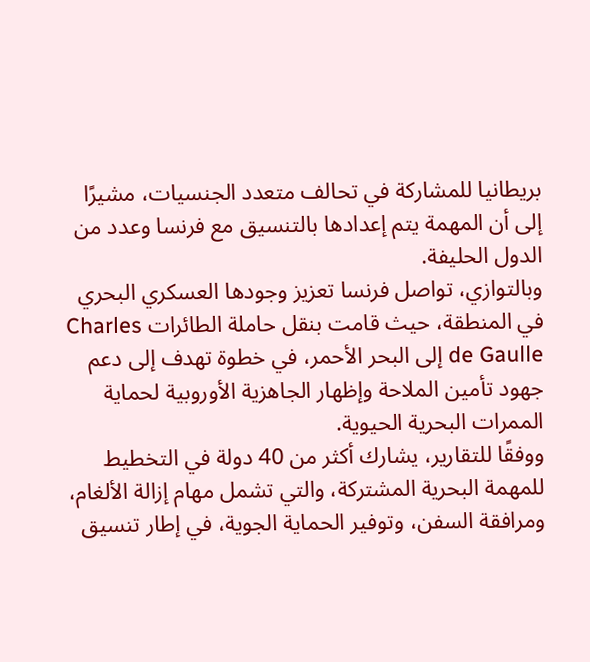بريطانيا للمشاركة في تحالف متعدد الجنسيات، مشيرًا إلى أن المهمة يتم إعدادها بالتنسيق مع فرنسا وعدد من الدول الحليفة.
وبالتوازي، تواصل فرنسا تعزيز وجودها العسكري البحري في المنطقة، حيث قامت بنقل حاملة الطائرات Charles de Gaulle إلى البحر الأحمر، في خطوة تهدف إلى دعم جهود تأمين الملاحة وإظهار الجاهزية الأوروبية لحماية الممرات البحرية الحيوية.
ووفقًا للتقارير، يشارك أكثر من 40 دولة في التخطيط للمهمة البحرية المشتركة، والتي تشمل مهام إزالة الألغام، ومرافقة السفن، وتوفير الحماية الجوية، في إطار تنسيق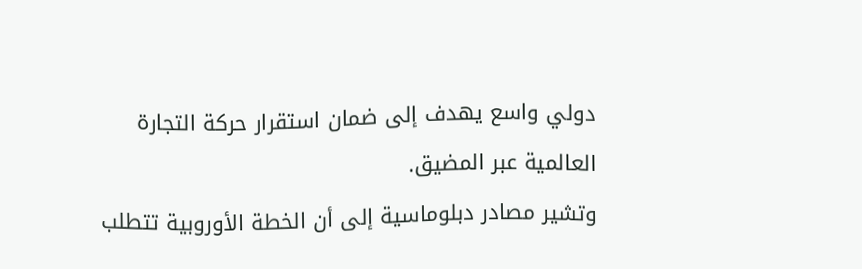دولي واسع يهدف إلى ضمان استقرار حركة التجارة العالمية عبر المضيق.
وتشير مصادر دبلوماسية إلى أن الخطة الأوروبية تتطلب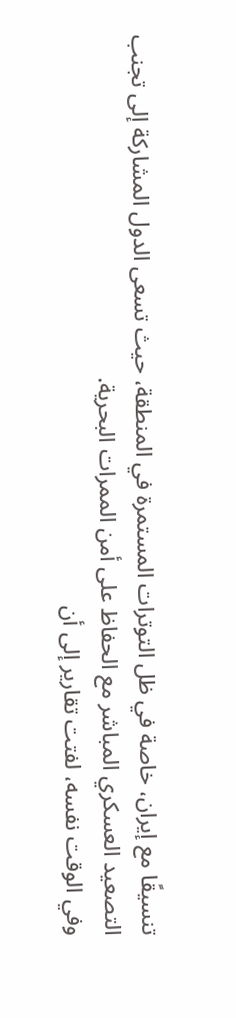تنسيقًا مع إيران، خاصة في ظل التوترات المستمرة في المنطقة، حيث تسعى الدول المشاركة إلى تجنب التصعيد العسكري المباشر مع الحفاظ على أمن الممرات البحرية.
وفي الوقت نفسه، لفتت تقارير إلى أن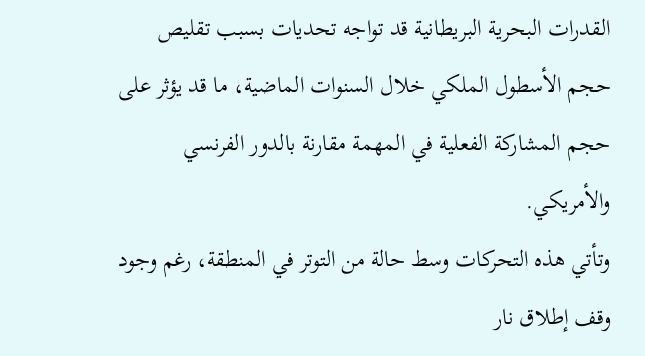القدرات البحرية البريطانية قد تواجه تحديات بسبب تقليص حجم الأسطول الملكي خلال السنوات الماضية، ما قد يؤثر على حجم المشاركة الفعلية في المهمة مقارنة بالدور الفرنسي والأمريكي.
وتأتي هذه التحركات وسط حالة من التوتر في المنطقة، رغم وجود وقف إطلاق نار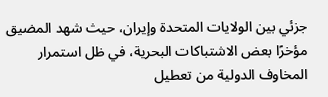جزئي بين الولايات المتحدة وإيران، حيث شهد المضيق مؤخرًا بعض الاشتباكات البحرية، في ظل استمرار المخاوف الدولية من تعطيل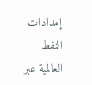إمدادات النفط العالمية عبر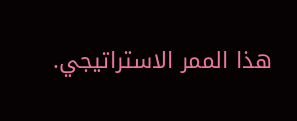هذا الممر الاستراتيجي.